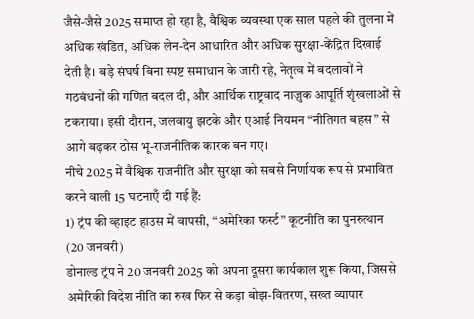जैसे-जैसे 2025 समाप्त हो रहा है, वैश्विक व्यवस्था एक साल पहले की तुलना में अधिक खंडित, अधिक लेन-देन आधारित और अधिक सुरक्षा-केंद्रित दिखाई देती है। बड़े संघर्ष बिना स्पष्ट समाधान के जारी रहे, नेतृत्व में बदलावों ने गठबंधनों की गणित बदल दी, और आर्थिक राष्ट्रवाद नाज़ुक आपूर्ति शृंखलाओं से टकराया। इसी दौरान, जलवायु झटके और एआई नियमन “नीतिगत बहस” से आगे बढ़कर ठोस भू-राजनीतिक कारक बन गए।
नीचे 2025 में वैश्विक राजनीति और सुरक्षा को सबसे निर्णायक रूप से प्रभावित करने वाली 15 घटनाएँ दी गई हैं:
1) ट्रंप की व्हाइट हाउस में वापसी, “अमेरिका फर्स्ट” कूटनीति का पुनरुत्थान (20 जनवरी)
डोनाल्ड ट्रंप ने 20 जनवरी 2025 को अपना दूसरा कार्यकाल शुरू किया, जिससे अमेरिकी विदेश नीति का रुख फिर से कड़ा बोझ-वितरण, सख्त व्यापार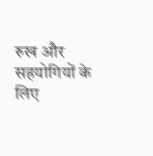रुख और सहयोगियों के लिए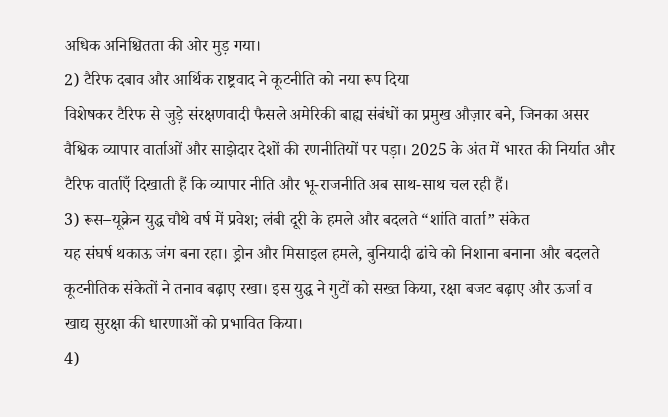अधिक अनिश्चितता की ओर मुड़ गया।
2) टैरिफ दबाव और आर्थिक राष्ट्रवाद ने कूटनीति को नया रूप दिया
विशेषकर टैरिफ से जुड़े संरक्षणवादी फैसले अमेरिकी बाह्य संबंधों का प्रमुख औज़ार बने, जिनका असर वैश्विक व्यापार वार्ताओं और साझेदार देशों की रणनीतियों पर पड़ा। 2025 के अंत में भारत की निर्यात और टैरिफ वार्ताएँ दिखाती हैं कि व्यापार नीति और भू-राजनीति अब साथ-साथ चल रही हैं।
3) रूस–यूक्रेन युद्ध चौथे वर्ष में प्रवेश; लंबी दूरी के हमले और बदलते “शांति वार्ता” संकेत
यह संघर्ष थकाऊ जंग बना रहा। ड्रोन और मिसाइल हमले, बुनियादी ढांचे को निशाना बनाना और बदलते कूटनीतिक संकेतों ने तनाव बढ़ाए रखा। इस युद्ध ने गुटों को सख्त किया, रक्षा बजट बढ़ाए और ऊर्जा व खाद्य सुरक्षा की धारणाओं को प्रभावित किया।
4)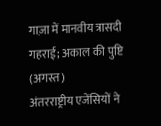गाज़ा में मानवीय त्रासदी गहराई; अकाल की पुष्टि (अगस्त)
अंतरराष्ट्रीय एजेंसियों ने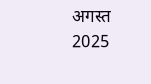अगस्त 2025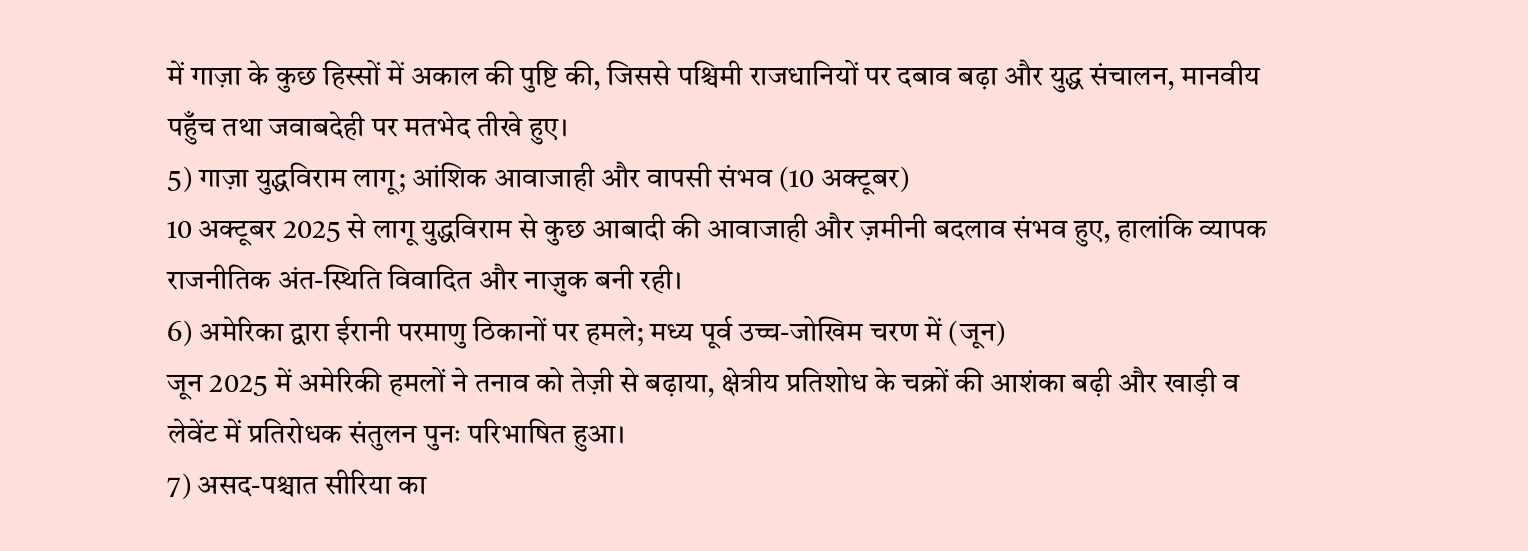में गाज़ा के कुछ हिस्सों में अकाल की पुष्टि की, जिससे पश्चिमी राजधानियों पर दबाव बढ़ा और युद्ध संचालन, मानवीय पहुँच तथा जवाबदेही पर मतभेद तीखे हुए।
5) गाज़ा युद्धविराम लागू; आंशिक आवाजाही और वापसी संभव (10 अक्टूबर)
10 अक्टूबर 2025 से लागू युद्धविराम से कुछ आबादी की आवाजाही और ज़मीनी बदलाव संभव हुए, हालांकि व्यापक राजनीतिक अंत-स्थिति विवादित और नाज़ुक बनी रही।
6) अमेरिका द्वारा ईरानी परमाणु ठिकानों पर हमले; मध्य पूर्व उच्च-जोखिम चरण में (जून)
जून 2025 में अमेरिकी हमलों ने तनाव को तेज़ी से बढ़ाया, क्षेत्रीय प्रतिशोध के चक्रों की आशंका बढ़ी और खाड़ी व लेवेंट में प्रतिरोधक संतुलन पुनः परिभाषित हुआ।
7) असद-पश्चात सीरिया का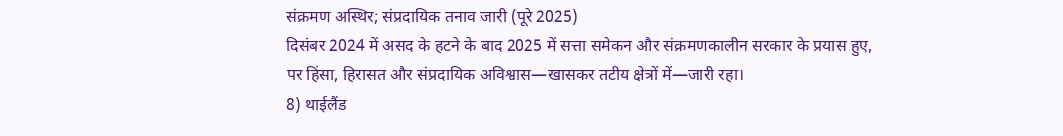संक्रमण अस्थिर; संप्रदायिक तनाव जारी (पूरे 2025)
दिसंबर 2024 में असद के हटने के बाद 2025 में सत्ता समेकन और संक्रमणकालीन सरकार के प्रयास हुए, पर हिंसा, हिरासत और संप्रदायिक अविश्वास—खासकर तटीय क्षेत्रों में—जारी रहा।
8) थाईलैंड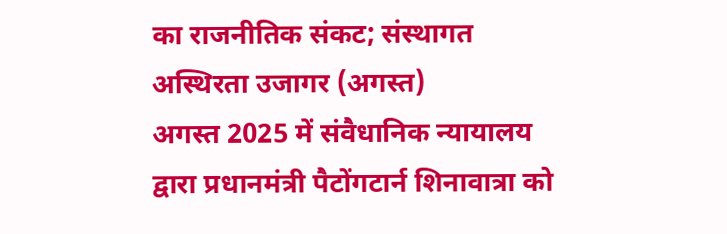का राजनीतिक संकट; संस्थागत अस्थिरता उजागर (अगस्त)
अगस्त 2025 में संवैधानिक न्यायालय द्वारा प्रधानमंत्री पैटोंगटार्न शिनावात्रा को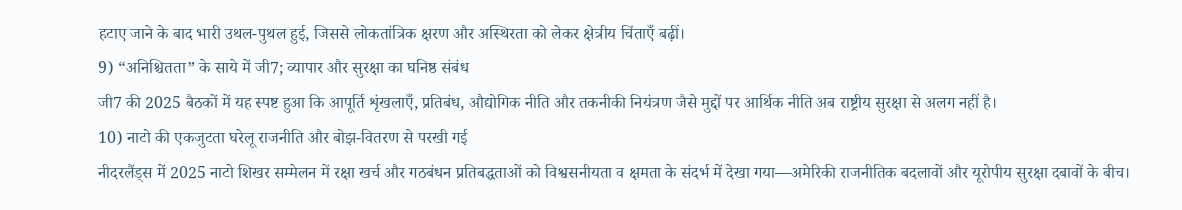हटाए जाने के बाद भारी उथल-पुथल हुई, जिससे लोकतांत्रिक क्षरण और अस्थिरता को लेकर क्षेत्रीय चिंताएँ बढ़ीं।
9) “अनिश्चितता” के साये में जी7; व्यापार और सुरक्षा का घनिष्ठ संबंध
जी7 की 2025 बैठकों में यह स्पष्ट हुआ कि आपूर्ति शृंखलाएँ, प्रतिबंध, औद्योगिक नीति और तकनीकी नियंत्रण जैसे मुद्दों पर आर्थिक नीति अब राष्ट्रीय सुरक्षा से अलग नहीं है।
10) नाटो की एकजुटता घरेलू राजनीति और बोझ-वितरण से परखी गई
नीदरलैंड्स में 2025 नाटो शिखर सम्मेलन में रक्षा खर्च और गठबंधन प्रतिबद्धताओं को विश्वसनीयता व क्षमता के संदर्भ में देखा गया—अमेरिकी राजनीतिक बदलावों और यूरोपीय सुरक्षा दबावों के बीच।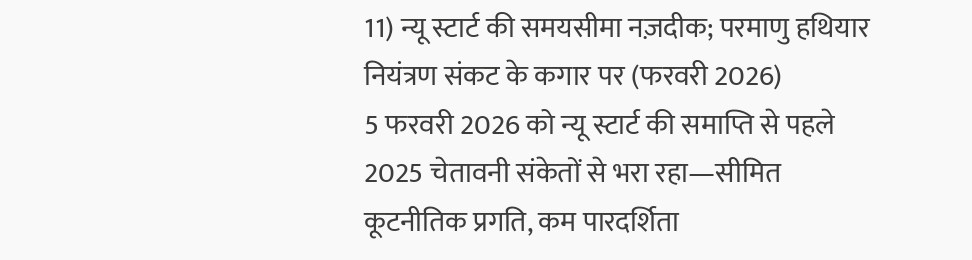11) न्यू स्टार्ट की समयसीमा नज़दीक; परमाणु हथियार नियंत्रण संकट के कगार पर (फरवरी 2026)
5 फरवरी 2026 को न्यू स्टार्ट की समाप्ति से पहले 2025 चेतावनी संकेतों से भरा रहा—सीमित कूटनीतिक प्रगति, कम पारदर्शिता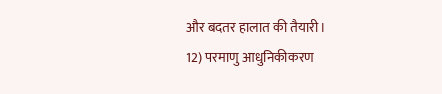और बदतर हालात की तैयारी।
12) परमाणु आधुनिकीकरण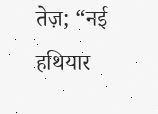तेज़; “नई हथियार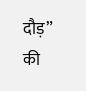दौड़” की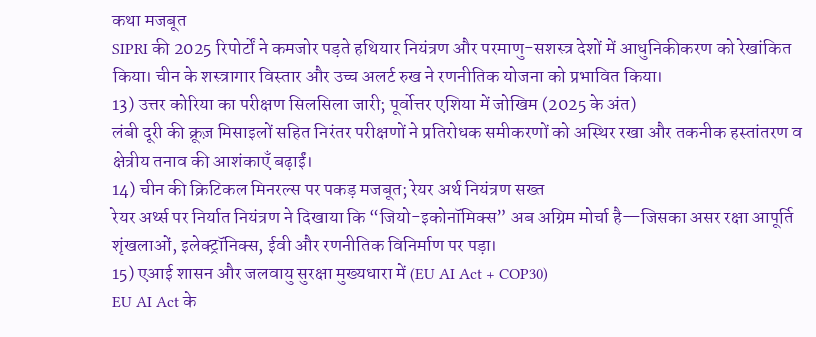कथा मजबूत
SIPRI की 2025 रिपोर्टों ने कमजोर पड़ते हथियार नियंत्रण और परमाणु-सशस्त्र देशों में आधुनिकीकरण को रेखांकित किया। चीन के शस्त्रागार विस्तार और उच्च अलर्ट रुख ने रणनीतिक योजना को प्रभावित किया।
13) उत्तर कोरिया का परीक्षण सिलसिला जारी; पूर्वोत्तर एशिया में जोखिम (2025 के अंत)
लंबी दूरी की क्रूज़ मिसाइलों सहित निरंतर परीक्षणों ने प्रतिरोधक समीकरणों को अस्थिर रखा और तकनीक हस्तांतरण व क्षेत्रीय तनाव की आशंकाएँ बढ़ाईं।
14) चीन की क्रिटिकल मिनरल्स पर पकड़ मजबूत; रेयर अर्थ नियंत्रण सख्त
रेयर अर्थ्स पर निर्यात नियंत्रण ने दिखाया कि “जियो-इकोनॉमिक्स” अब अग्रिम मोर्चा है—जिसका असर रक्षा आपूर्ति शृंखलाओं, इलेक्ट्रॉनिक्स, ईवी और रणनीतिक विनिर्माण पर पड़ा।
15) एआई शासन और जलवायु सुरक्षा मुख्यधारा में (EU AI Act + COP30)
EU AI Act के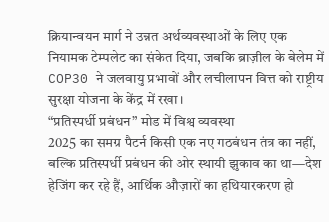क्रियान्वयन मार्ग ने उन्नत अर्थव्यवस्थाओं के लिए एक नियामक टेम्पलेट का संकेत दिया, जबकि ब्राज़ील के बेलेम में COP30 ने जलवायु प्रभावों और लचीलापन वित्त को राष्ट्रीय सुरक्षा योजना के केंद्र में रखा।
“प्रतिस्पर्धी प्रबंधन” मोड में विश्व व्यवस्था
2025 का समग्र पैटर्न किसी एक नए गठबंधन तंत्र का नहीं, बल्कि प्रतिस्पर्धी प्रबंधन की ओर स्थायी झुकाव का था—देश हेजिंग कर रहे हैं, आर्थिक औज़ारों का हथियारकरण हो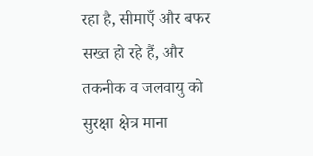रहा है, सीमाएँ और बफर सख्त हो रहे हैं, और तकनीक व जलवायु को सुरक्षा क्षेत्र माना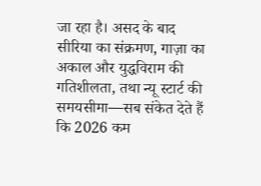जा रहा है। असद के बाद सीरिया का संक्रमण, गाज़ा का अकाल और युद्धविराम की गतिशीलता, तथा न्यू स्टार्ट की समयसीमा—सब संकेत देते हैं कि 2026 कम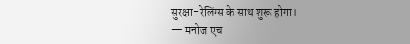सुरक्षा-रेलिंग्स के साथ शुरू होगा।
— मनोज एच